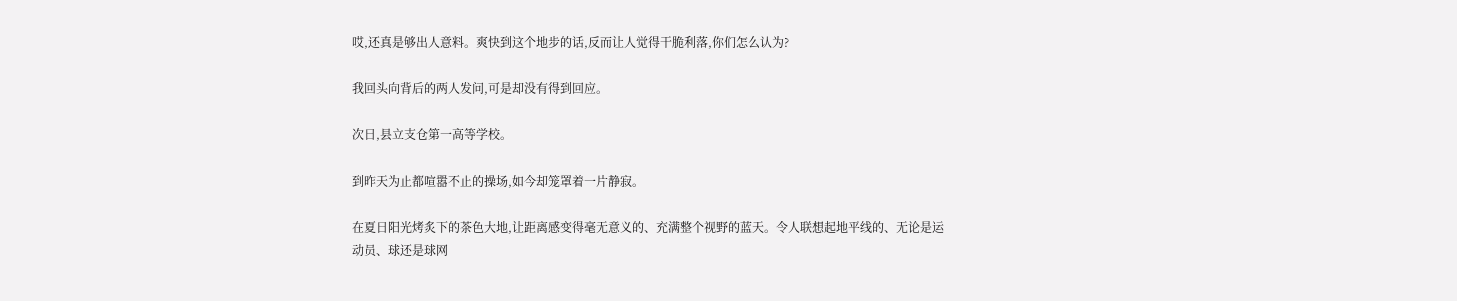哎,还真是够出人意料。爽快到这个地步的话,反而让人觉得干脆利落,你们怎么认为?

我回头向背后的两人发问,可是却没有得到回应。

次日,县立支仓第一高等学校。

到昨天为止都喧嚣不止的操场,如今却笼罩着一片静寂。

在夏日阳光烤炙下的茶色大地,让距离感变得毫无意义的、充满整个视野的蓝天。令人联想起地平线的、无论是运动员、球还是球网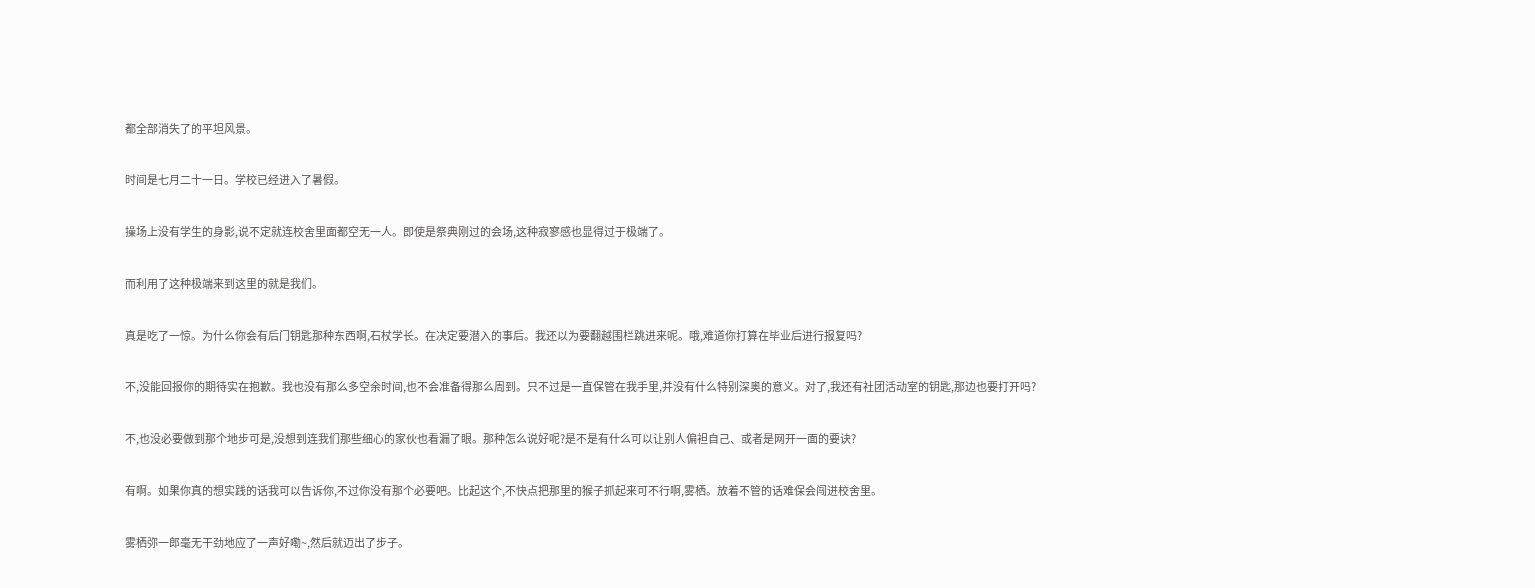都全部消失了的平坦风景。

时间是七月二十一日。学校已经进入了暑假。

操场上没有学生的身影,说不定就连校舍里面都空无一人。即使是祭典刚过的会场,这种寂寥感也显得过于极端了。

而利用了这种极端来到这里的就是我们。

真是吃了一惊。为什么你会有后门钥匙那种东西啊,石杖学长。在决定要潜入的事后。我还以为要翻越围栏跳进来呢。哦,难道你打算在毕业后进行报复吗?

不,没能回报你的期待实在抱歉。我也没有那么多空余时间,也不会准备得那么周到。只不过是一直保管在我手里,并没有什么特别深奥的意义。对了,我还有社团活动室的钥匙,那边也要打开吗?

不,也没必要做到那个地步可是,没想到连我们那些细心的家伙也看漏了眼。那种怎么说好呢?是不是有什么可以让别人偏袒自己、或者是网开一面的要诀?

有啊。如果你真的想实践的话我可以告诉你,不过你没有那个必要吧。比起这个,不快点把那里的猴子抓起来可不行啊,雾栖。放着不管的话难保会闯进校舍里。

雾栖弥一郎毫无干劲地应了一声好嘞~,然后就迈出了步子。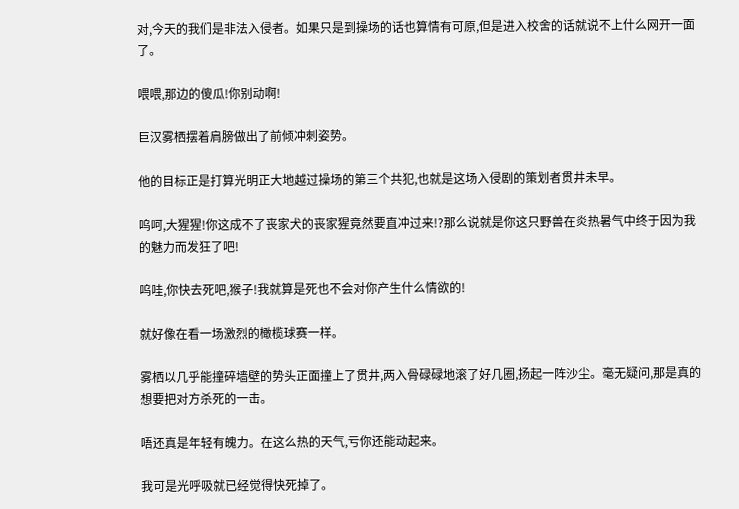对,今天的我们是非法入侵者。如果只是到操场的话也算情有可原,但是进入校舍的话就说不上什么网开一面了。

喂喂,那边的傻瓜!你别动啊!

巨汉雾栖摆着肩膀做出了前倾冲刺姿势。

他的目标正是打算光明正大地越过操场的第三个共犯,也就是这场入侵剧的策划者贯井未早。

呜呵,大猩猩!你这成不了丧家犬的丧家猩竟然要直冲过来!?那么说就是你这只野兽在炎热暑气中终于因为我的魅力而发狂了吧!

呜哇,你快去死吧,猴子!我就算是死也不会对你产生什么情欲的!

就好像在看一场激烈的橄榄球赛一样。

雾栖以几乎能撞碎墙壁的势头正面撞上了贯井,两入骨碌碌地滚了好几圈,扬起一阵沙尘。毫无疑问,那是真的想要把对方杀死的一击。

唔还真是年轻有魄力。在这么热的天气,亏你还能动起来。

我可是光呼吸就已经觉得快死掉了。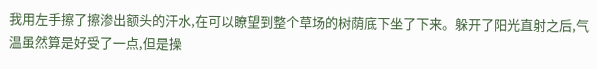我用左手擦了擦渗出额头的汗水,在可以瞭望到整个草场的树荫底下坐了下来。躲开了阳光直射之后,气温虽然算是好受了一点,但是操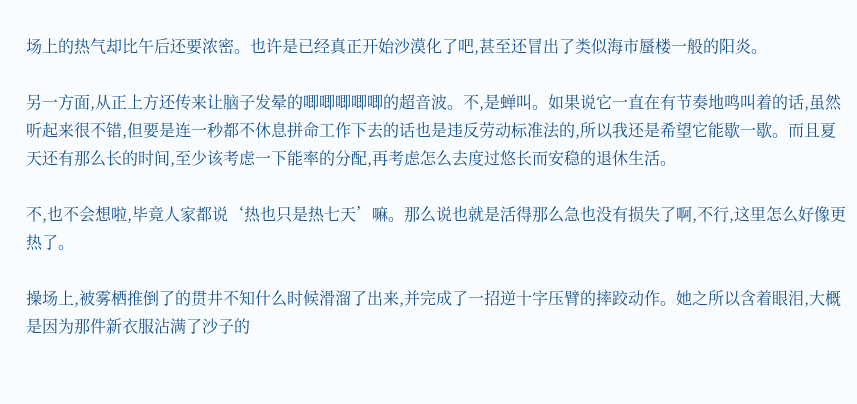场上的热气却比午后还要浓密。也许是已经真正开始沙漠化了吧,甚至还冒出了类似海市蜃楼一般的阳炎。

另一方面,从正上方还传来让脑子发晕的唧唧唧唧唧的超音波。不,是蝉叫。如果说它一直在有节奏地鸣叫着的话,虽然听起来很不错,但要是连一秒都不休息拼命工作下去的话也是违反劳动标准法的,所以我还是希望它能歇一歇。而且夏天还有那么长的时间,至少该考虑一下能率的分配,再考虑怎么去度过悠长而安稳的退休生活。

不,也不会想啦,毕竟人家都说‘热也只是热七天’嘛。那么说也就是活得那么急也没有损失了啊,不行,这里怎么好像更热了。

操场上,被雾栖推倒了的贯井不知什么时候滑溜了出来,并完成了一招逆十字压臂的摔跤动作。她之所以含着眼泪,大概是因为那件新衣服沾满了沙子的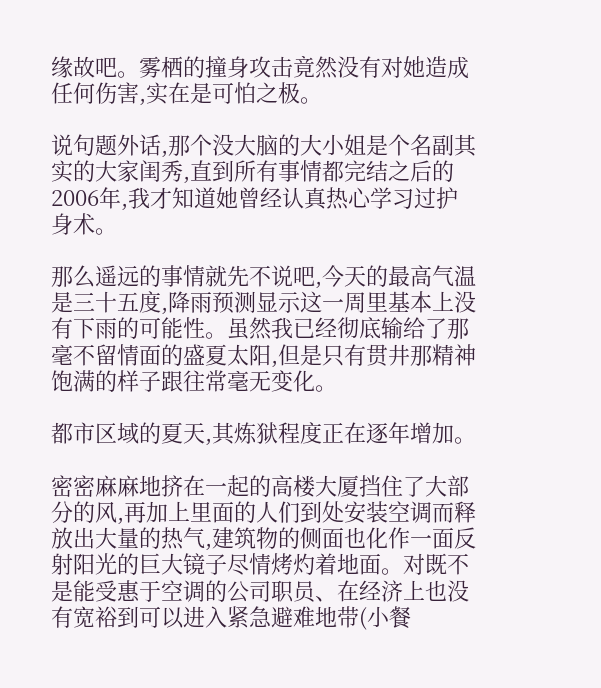缘故吧。雾栖的撞身攻击竟然没有对她造成任何伤害,实在是可怕之极。

说句题外话,那个没大脑的大小姐是个名副其实的大家闺秀,直到所有事情都完结之后的2006年,我才知道她曾经认真热心学习过护身术。

那么遥远的事情就先不说吧,今天的最高气温是三十五度,降雨预测显示这一周里基本上没有下雨的可能性。虽然我已经彻底输给了那毫不留情面的盛夏太阳,但是只有贯井那精神饱满的样子跟往常毫无变化。

都市区域的夏天,其炼狱程度正在逐年增加。

密密麻麻地挤在一起的高楼大厦挡住了大部分的风,再加上里面的人们到处安装空调而释放出大量的热气,建筑物的侧面也化作一面反射阳光的巨大镜子尽情烤灼着地面。对既不是能受惠于空调的公司职员、在经济上也没有宽裕到可以进入紧急避难地带(小餐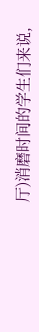厅)消磨时间的学生们来说,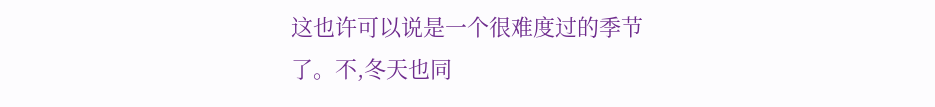这也许可以说是一个很难度过的季节了。不,冬天也同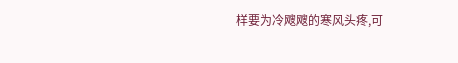样要为冷飕飕的寒风头疼,可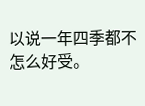以说一年四季都不怎么好受。